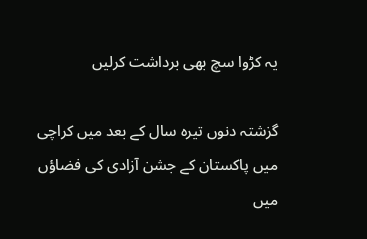یہ کڑوا سچ بھی برداشت کرلیں

گزشتہ دنوں تیرہ سال کے بعد میں کراچی میں پاکستان کے جشن آزادی کی فضاؤں میں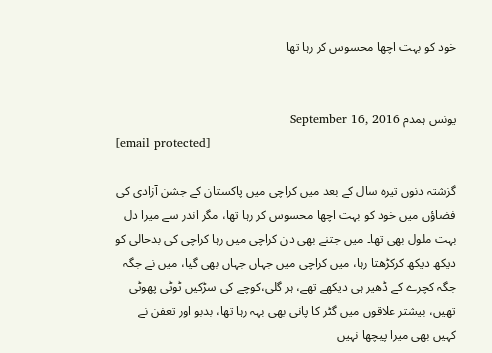خود کو بہت اچھا محسوس کر رہا تھا


یونس ہمدم September 16, 2016
[email protected]

گزشتہ دنوں تیرہ سال کے بعد میں کراچی میں پاکستان کے جشن آزادی کی فضاؤں میں خود کو بہت اچھا محسوس کر رہا تھا، مگر اندر سے میرا دل بہت ملول بھی تھا۔ میں جتنے بھی دن کراچی میں رہا کراچی کی بدحالی کو دیکھ دیکھ کرکڑھتا رہا، میں کراچی میں جہاں جہاں بھی گیا، میں نے جگہ جگہ کچرے کے ڈھیر ہی دیکھے تھے، ہر گلی،کوچے کی سڑکیں ٹوٹی پھوٹی تھیں، بیشتر علاقوں میں گٹر کا پانی بھی بہہ رہا تھا، بدبو اور تعفن نے کہیں بھی میرا پیچھا نہیں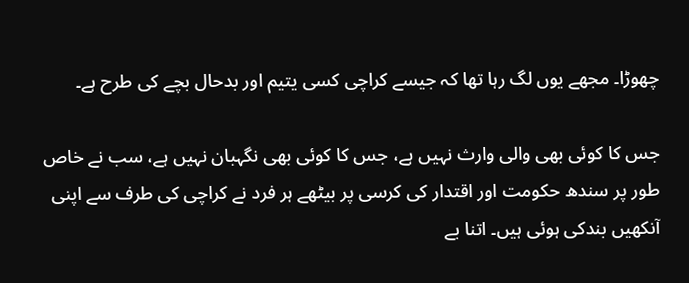چھوڑا۔ مجھے یوں لگ رہا تھا کہ جیسے کراچی کسی یتیم اور بدحال بچے کی طرح ہے۔

جس کا کوئی بھی والی وارث نہیں ہے، جس کا کوئی بھی نگہبان نہیں ہے، سب نے خاص طور پر سندھ حکومت اور اقتدار کی کرسی پر بیٹھے ہر فرد نے کراچی کی طرف سے اپنی آنکھیں بندکی ہوئی ہیں۔ اتنا بے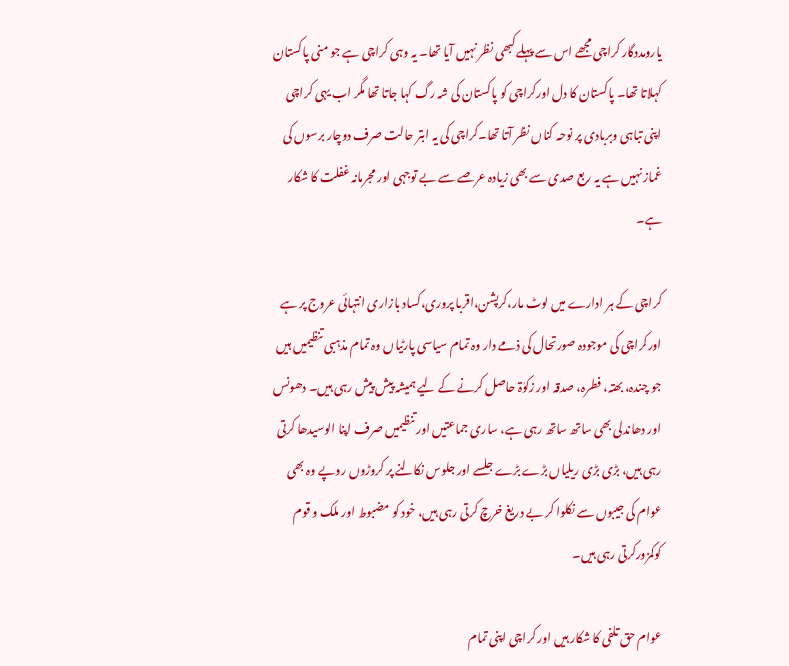یارومددگار کراچی مجھے اس سے پہلے کبھی نظر نہیں آیا تھا۔ یہ وہی کراچی ہے جو منی پاکستان کہلاتا تھا۔ پاکستان کا دل اورکراچی کو پاکستان کی شہ رگ کہا جاتا تھا مگر اب یہی کراچی اپنی تباہی وبربادی پر نوحہ کناں نظر آتا تھا۔کراچی کی یہ ابتر حالت صرف دوچار برسوں کی غماز نہیں ہے یہ ربع صدی سے بھی زیادہ عرصے سے بے توجہی اور مجرمانہ غفلت کا شکار ہے۔

کراچی کے ہر ادارے میں لوٹ مار،کرپشن،اقربا پروری،کساد بازاری انتہائی عروج پر ہے اورکراچی کی موجودہ صورتحال کی ذمے دار وہ تمام سیاسی پارٹیاں وہ تمام مذہبی تنظیمیں ہیں جو چندہ، بھتہ، فطرہ، صدقہ اور زکوٰۃ حاصل کرنے کے لیے ہمیشہ پیش پیش رہی ہیں۔ دھونس اور دھاندلی بھی ساتھ ساتھ رہی ہے، ساری جماعتیں اور تنظیمیں صرف اپنا الوسیدھا کرتی رہی ہیں، بڑی بڑی ریلیاں بڑے بڑے جلسے اور جلوس نکالنے پر کروڑوں روپے وہ بھی عوام کی جیبوں سے نکلوا کر بے دریغ خرچ کرتی رہی ہیں، خود کو مضبوط اور ملک و قوم کوکمزورکرتی رہی ہیں۔

عوام حق تلفی کا شکار ہیں اور کراچی اپنی تمام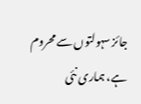جائز سہولتوں سے محروم ہے، ہماری نئی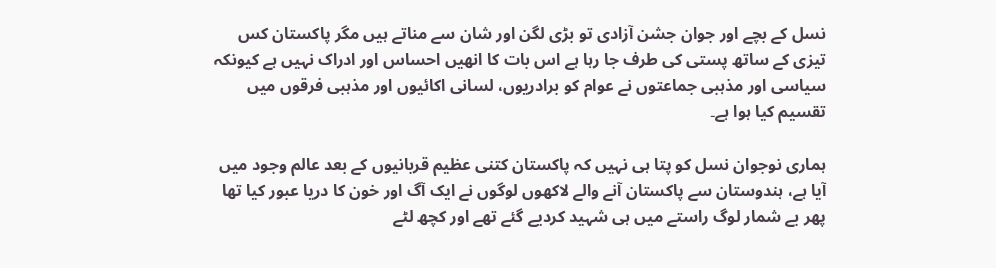نسل کے بچے اور جوان جشن آزادی تو بڑی لگن اور شان سے مناتے ہیں مگر پاکستان کس تیزی کے ساتھ پستی کی طرف جا رہا ہے اس بات کا انھیں احساس اور ادراک نہیں ہے کیونکہ سیاسی اور مذہبی جماعتوں نے عوام کو برادریوں، لسانی اکائیوں اور مذہبی فرقوں میں تقسیم کیا ہوا ہے۔

ہماری نوجوان نسل کو پتا ہی نہیں کہ پاکستان کتنی عظیم قربانیوں کے بعد عالم وجود میں آیا ہے، ہندوستان سے پاکستان آنے والے لاکھوں لوگوں نے ایک آگ اور خون کا دریا عبور کیا تھا پھر بے شمار لوگ راستے میں ہی شہید کردیے گئے تھے اور کچھ لٹے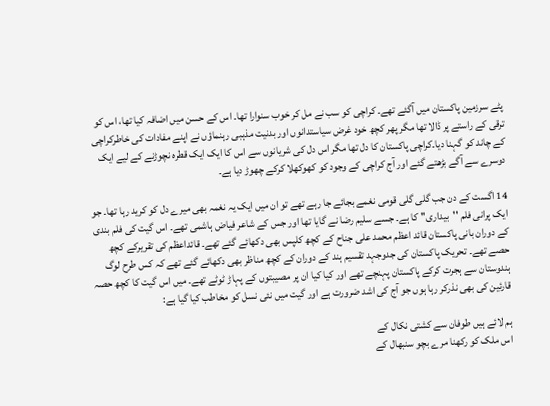پٹے سرزمین پاکستان میں آگئے تھے۔ کراچی کو سب نے مل کر خوب سنوارا تھا۔ اس کے حسن میں اضافہ کیا تھا، اس کو ترقی کے راستے پر ڈالا تھا مگر پھر کچھ خود غرض سیاستدانوں اور بدنیت مذہبی رہنماؤں نے اپنے مفادات کی خاطرکراچی کے چاند کو گہنا دیا۔کراچی پاکستان کا دل تھا مگر اس دل کی شریانوں سے اس کا ایک ایک قطرہ نچوڑنے کے لیے ایک دوسرے سے آگے بڑھتے گئے اور آج کراچی کے وجود کو کھوکھلا کرکے چھوڑ دیا ہے۔

14 اگست کے دن جب گلی گلی قومی نغمے بجائے جا رہے تھے تو ان میں ایک یہ نغمہ بھی میرے دل کو کرید رہا تھا۔ جو ایک پرانی فلم ''بیداری'' کا ہے۔ جسے سلیم رضا نے گایا تھا اور جس کے شاعر فیاض ہاشمی تھے۔ اس گیت کی فلم بندی کے دوران بانی پاکستان قائد اعظم محمد علی جناح کے کچھ کلپس بھی دکھائے گئے تھے۔ قائداعظم کی تقریرکے کچھ حصے تھے۔ تحریک پاکستان کی جدوجہد تقسیم ہند کے دوران کے کچھ مناظر بھی دکھائے گئے تھے کہ کس طرح لوگ ہندوستان سے ہجرت کرکے پاکستان پہنچے تھے اور کیا کیا ان پر مصیبتوں کے پہاڑ ٹوٹے تھے۔ میں اس گیت کا کچھ حصہ قارئین کی بھی نذرکر رہا ہوں جو آج کی اشد ضرورت ہے اور گیت میں نئی نسل کو مخاطب کیا گیا ہے:

ہم لائے ہیں طوفان سے کشتی نکال کے
اس ملک کو رکھنا مرے بچو سنبھال کے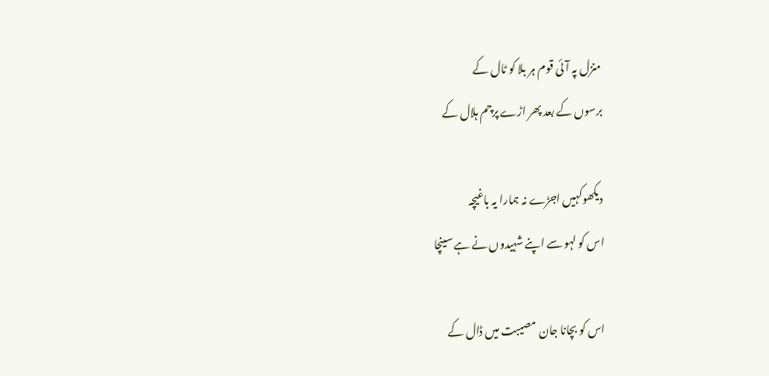منزل پہ آئی قوم ہر بلا کو ٹال کے
برسوں کے بعد پھر اڑے پرچم ہلال کے

دیکھوکہیں اجڑے نہ ہمارا یہ باغیچہ
اس کو لہو سے اپنے شہیدوں نے ہے سینچا

اس کو بچانا جان مصیبت میں ڈال کے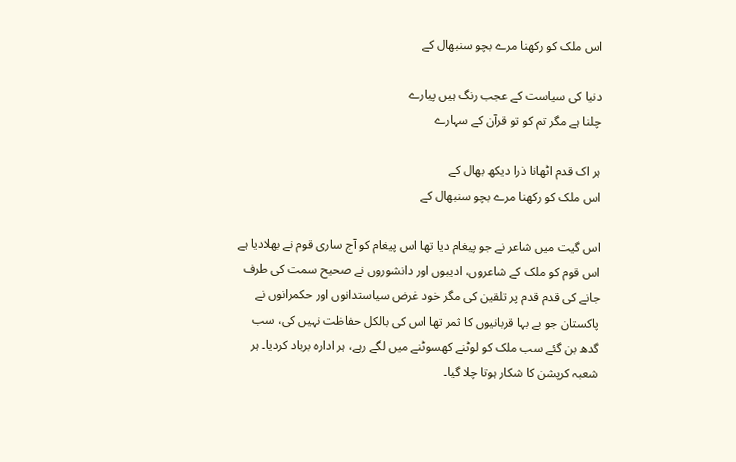اس ملک کو رکھنا مرے بچو سنبھال کے

دنیا کی سیاست کے عجب رنگ ہیں پیارے
چلنا ہے مگر تم کو تو قرآن کے سہارے

ہر اک قدم اٹھانا ذرا دیکھ بھال کے
اس ملک کو رکھنا مرے بچو سنبھال کے

اس گیت میں شاعر نے جو پیغام دیا تھا اس پیغام کو آج ساری قوم نے بھلادیا ہے اس قوم کو ملک کے شاعروں، ادیبوں اور دانشوروں نے صحیح سمت کی طرف جانے کی قدم قدم پر تلقین کی مگر خود غرض سیاستدانوں اور حکمرانوں نے پاکستان جو بے بہا قربانیوں کا ثمر تھا اس کی بالکل حفاظت نہیں کی، سب گدھ بن گئے سب ملک کو لوٹنے کھسوٹنے میں لگے رہے، ہر ادارہ برباد کردیا۔ ہر شعبہ کرپشن کا شکار ہوتا چلا گیا۔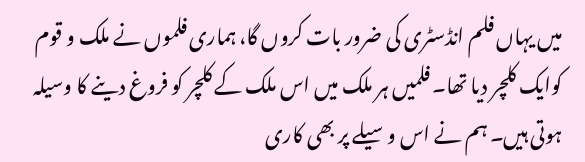میں یہاں فلم انڈسٹری کی ضرور بات کروں گا، ہماری فلموں نے ملک و قوم کوایک کلچر دیا تھا۔ فلمیں ہر ملک میں اس ملک کے کلچر کو فروغ دینے کا وسیلہ ہوتی ہیں۔ ہم نے اس وسیلے پر بھی کاری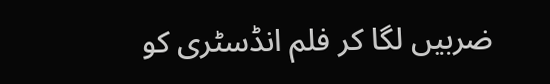ضربیں لگا کر فلم انڈسٹری کو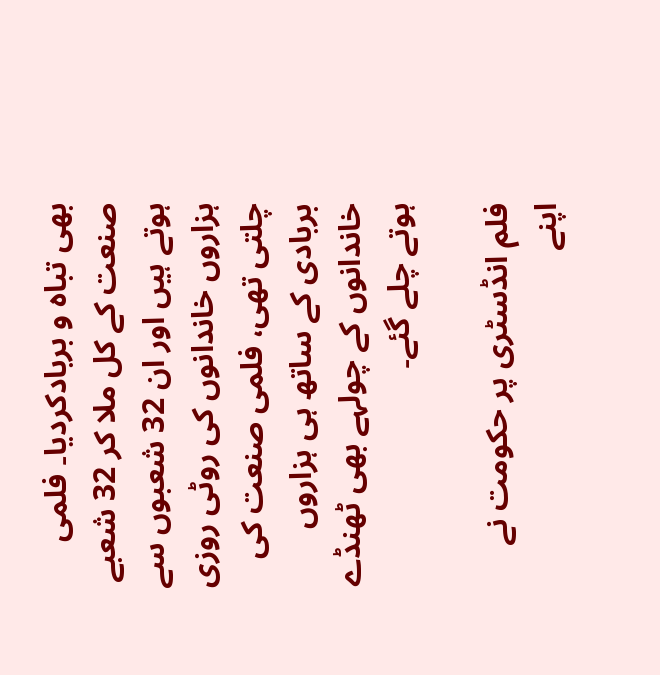بھی تباہ و بربادکردیا۔ فلمی صنعت کے کل ملا کر 32 شعبے ہوتے ہیں اور ان 32 شعبوں سے ہزاروں خاندانوں کی روٹی روزی چلتی تھی، فلمی صنعت کی بربادی کے ساتھ ہی ہزاروں خاندانوں کے چولہے بھی ٹھنڈے ہوتے چلے گئے۔

فلم انڈسٹری پر حکومت نے اپنے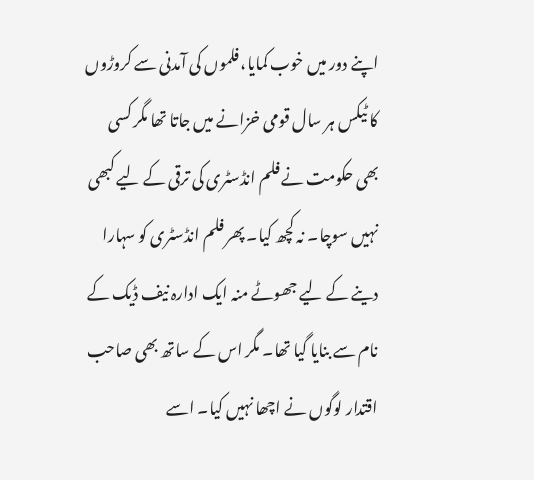اپنے دور میں خوب کمایا، فلموں کی آمدنی سے کروڑوں کا ٹیکس ہر سال قومی خزانے میں جاتا تھا مگر کسی بھی حکومت نے فلم انڈسٹری کی ترقی کے لیے کبھی نہیں سوچا۔ نہ کچھ کیا۔ پھر فلم انڈسٹری کو سہارا دینے کے لیے جھوٹے منہ ایک ادارہ نیف ڈیک کے نام سے بنایا گیا تھا۔ مگر اس کے ساتھ بھی صاحب اقتدار لوگوں نے اچھا نہیں کیا۔ اسے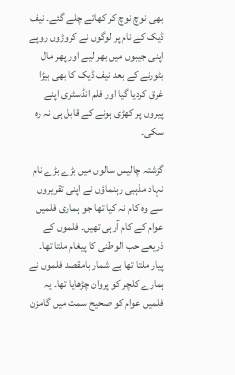بھی نوچ نوچ کر کھاتے چلے گئے۔ نیف ڈیک کے نام پر لوگوں نے کروڑوں روپے اپنی جیبوں میں بھر لیے اور پھر مال بٹورنے کے بعد نیف ڈیک کا بھی بیڑا غرق کردیا گیا اور فلم انڈسٹری اپنے پیروں پر کھڑی ہونے کے قابل ہی نہ رہ سکی۔

گزشتہ چالیس سالوں میں بڑے بڑے نام نہاد مذہبی رہنماؤں نے اپنی تقریروں سے وہ کام نہ کیا تھا جو ہماری فلمیں عوام کے کام آرہی تھیں۔ فلموں کے ذریعے حب الوطنی کا پیغام ملتا تھا۔ پیار ملتا تھا بے شمار بامقصد فلموں نے ہمارے کلچر کو پروان چڑھایا تھا۔ یہ فلمیں عوام کو صحیح سمت میں گامزن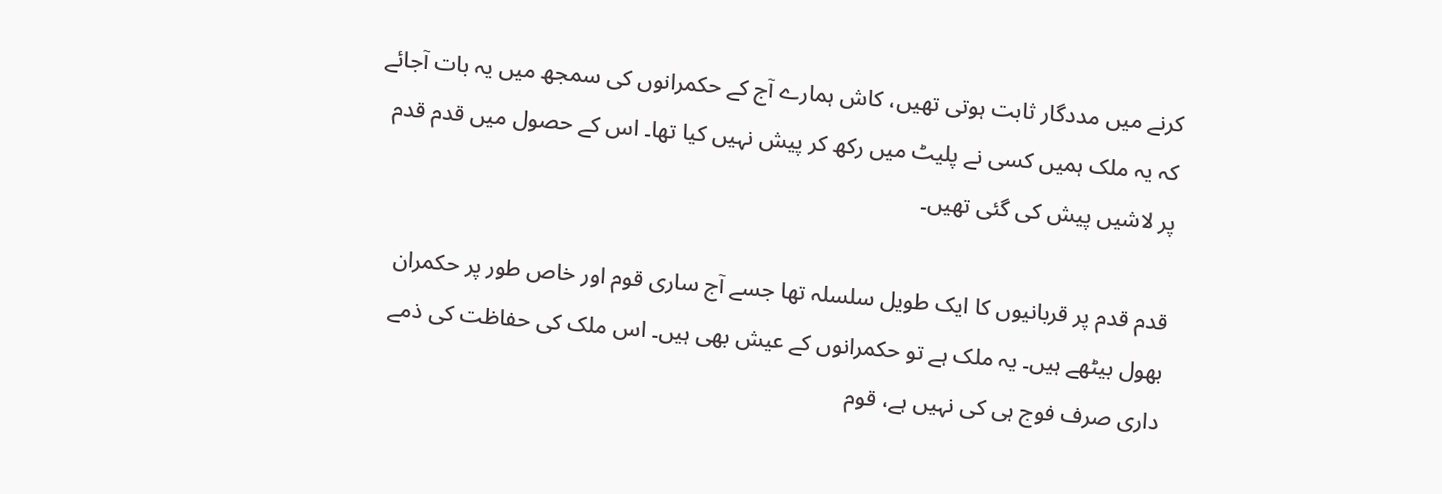کرنے میں مددگار ثابت ہوتی تھیں، کاش ہمارے آج کے حکمرانوں کی سمجھ میں یہ بات آجائے کہ یہ ملک ہمیں کسی نے پلیٹ میں رکھ کر پیش نہیں کیا تھا۔ اس کے حصول میں قدم قدم پر لاشیں پیش کی گئی تھیں۔

قدم قدم پر قربانیوں کا ایک طویل سلسلہ تھا جسے آج ساری قوم اور خاص طور پر حکمران بھول بیٹھے ہیں۔ یہ ملک ہے تو حکمرانوں کے عیش بھی ہیں۔ اس ملک کی حفاظت کی ذمے داری صرف فوج ہی کی نہیں ہے، قوم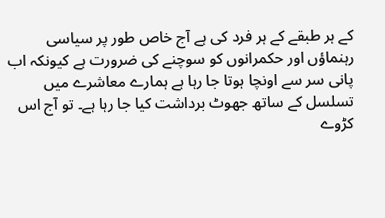کے ہر طبقے کے ہر فرد کی ہے آج خاص طور پر سیاسی رہنماؤں اور حکمرانوں کو سوچنے کی ضرورت ہے کیونکہ اب پانی سر سے اونچا ہوتا جا رہا ہے ہمارے معاشرے میں تسلسل کے ساتھ جھوٹ برداشت کیا جا رہا ہے۔ تو آج اس کڑوے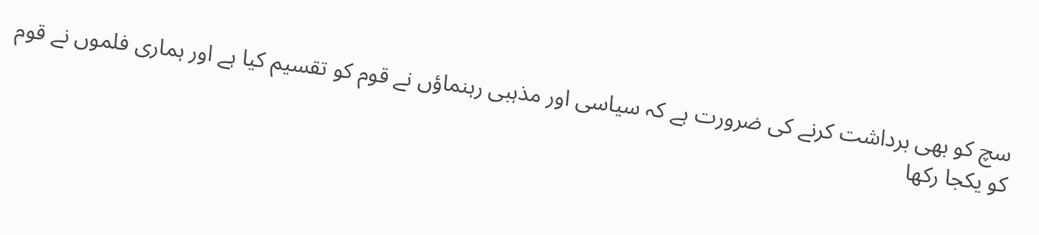سچ کو بھی برداشت کرنے کی ضرورت ہے کہ سیاسی اور مذہبی رہنماؤں نے قوم کو تقسیم کیا ہے اور ہماری فلموں نے قوم کو یکجا رکھا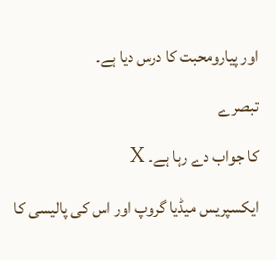اور پیارومحبت کا درس دیا ہے۔

تبصرے

کا جواب دے رہا ہے۔ X

ایکسپریس میڈیا گروپ اور اس کی پالیسی کا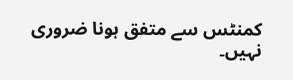کمنٹس سے متفق ہونا ضروری نہیں۔